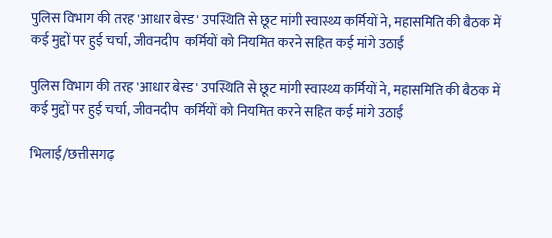पुलिस विभाग की तरह 'आधार बेस्ड' उपस्थिति से छूट मांगी स्वास्थ्य कर्मियों ने, महासमिति की बैठक में कई मुद्दों पर हुई चर्चा, जीवनदीप  कर्मियों को नियमित करने सहित कई मांगे उठाईं

पुलिस विभाग की तरह 'आधार बेस्ड' उपस्थिति से छूट मांगी स्वास्थ्य कर्मियों ने, महासमिति की बैठक में कई मुद्दों पर हुई चर्चा, जीवनदीप  कर्मियों को नियमित करने सहित कई मांगे उठाईं

भिलाई/छत्तीसगढ़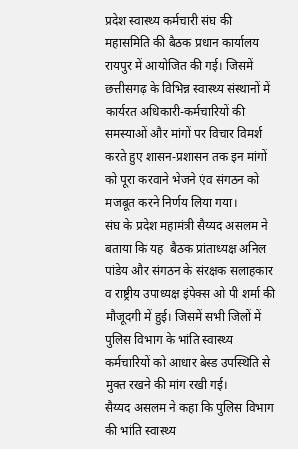प्रदेश स्वास्थ्य कर्मचारी संघ की महासमिति की बैठक प्रधान कार्यालय रायपुर में आयोजित की गई। जिसमें छत्तीसगढ़ के विभिन्न स्वास्थ्य संस्थानों में कार्यरत अधिकारी-कर्मचारियों की समस्याओं और मांगों पर विचार विमर्श करते हुए शासन-प्रशासन तक इन मांगों को पूरा करवाने भेजने एंव संगठन को मजबूत करने निर्णय लिया गया।
संघ के प्रदेश महामंत्री सैय्यद असलम ने बताया कि यह  बैठक प्रांताध्यक्ष अनिल पांडेय और संगठन के संरक्षक सलाहकार व राष्ट्रीय उपाध्यक्ष इंपेक्स ओ पी शर्मा की मौजूदगी में हुई। जिसमें सभी जिलों में पुलिस विभाग के भांति स्वास्थ्य कर्मचारियों को आधार बेस्ड उपस्थिति से मुक्त रखने की मांग रखी गई।
सैय्यद असलम ने कहा कि पुलिस विभाग की भांति स्वास्थ्य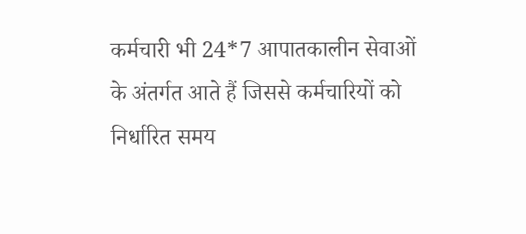कर्मचारी भी 24*7 आपातकालीन सेवाओं के अंतर्गत आते हैं जिससे कर्मचारियों को निर्धारित समय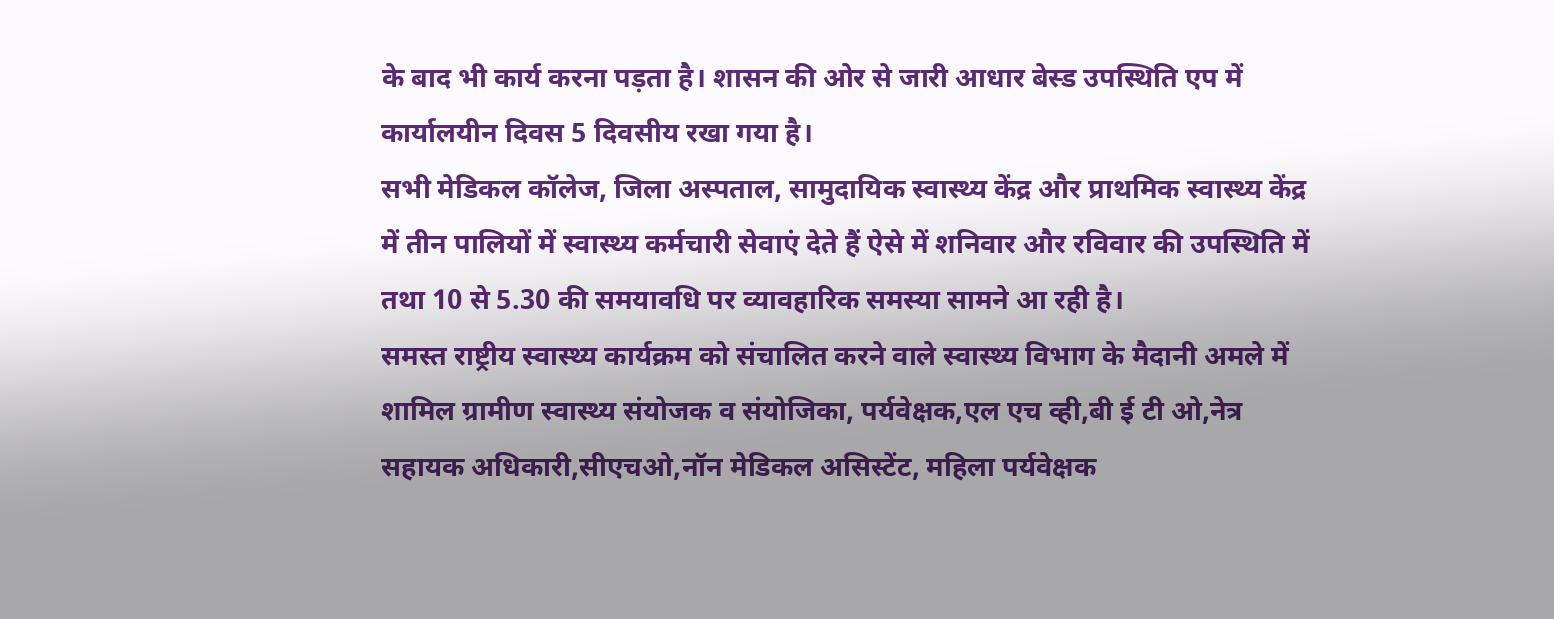के बाद भी कार्य करना पड़ता है। शासन की ओर से जारी आधार बेस्ड उपस्थिति एप में कार्यालयीन दिवस 5 दिवसीय रखा गया है।
सभी मेडिकल कॉलेज, जिला अस्पताल, सामुदायिक स्वास्थ्य केंद्र और प्राथमिक स्वास्थ्य केंद्र में तीन पालियों में स्वास्थ्य कर्मचारी सेवाएं देते हैं ऐसे में शनिवार और रविवार की उपस्थिति में तथा 10 से 5.30 की समयावधि पर व्यावहारिक समस्या सामने आ रही है।
समस्त राष्ट्रीय स्वास्थ्य कार्यक्रम को संचालित करने वाले स्वास्थ्य विभाग के मैदानी अमले में शामिल ग्रामीण स्वास्थ्य संयोजक व संयोजिका, पर्यवेक्षक,एल एच व्ही,बी ई टी ओ,नेत्र सहायक अधिकारी,सीएचओ,नॉन मेडिकल असिस्टेंट, महिला पर्यवेक्षक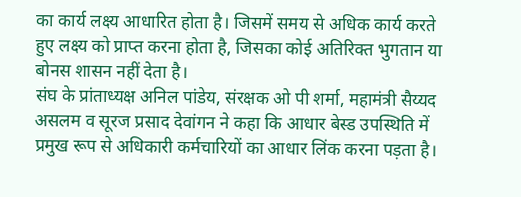का कार्य लक्ष्य आधारित होता है। जिसमें समय से अधिक कार्य करते हुए लक्ष्य को प्राप्त करना होता है, जिसका कोई अतिरिक्त भुगतान या बोनस शासन नहीं देता है।
संघ के प्रांताध्यक्ष अनिल पांडेय, संरक्षक ओ पी शर्मा, महामंत्री सैय्यद असलम व सूरज प्रसाद देवांगन ने कहा कि आधार बेस्ड उपस्थिति में प्रमुख रूप से अधिकारी कर्मचारियों का आधार लिंक करना पड़ता है।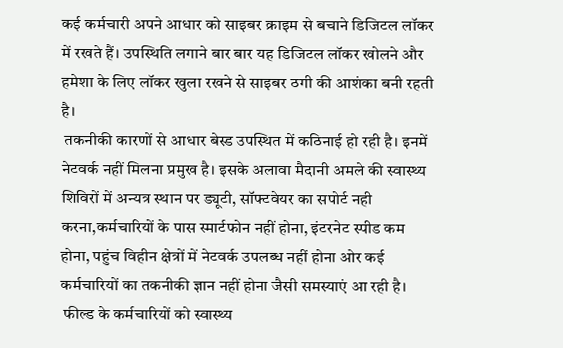कई कर्मचारी अपने आधार को साइबर क्राइम से बचाने डिजिटल लॉकर में रखते हैं। उपस्थिति लगाने बार बार यह डिजिटल लॉकर खोलने और हमेशा के लिए लॉकर खुला रखने से साइबर ठगी की आशंका बनी रहती है।
 तकनीकी कारणों से आधार बेस्ड उपस्थित में कठिनाई हो रही है। इनमें नेटवर्क नहीं मिलना प्रमुख है। इसके अलावा मैदानी अमले की स्वास्थ्य शिविरों में अन्यत्र स्थान पर ड्यूटी, सॉफ्टवेयर का सपोर्ट नही करना,कर्मचारियों के पास स्मार्टफोन नहीं होना, इंटरनेट स्पीड कम होना, पहुंच विहीन क्षेत्रों में नेटवर्क उपलब्ध नहीं होना ओर कई कर्मचारियों का तकनीकी ज्ञान नहीं होना जैसी समस्याएं आ रही है।
 फील्ड के कर्मचारियों को स्वास्थ्य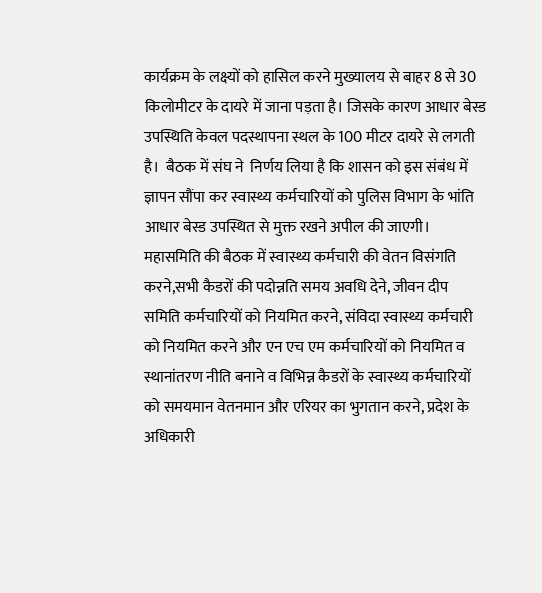कार्यक्रम के लक्ष्यों को हासिल करने मुख्यालय से बाहर 8 से 30 किलोमीटर के दायरे में जाना पड़ता है। जिसके कारण आधार बेस्ड उपस्थिति केवल पदस्थापना स्थल के 100 मीटर दायरे से लगती है।  बैठक में संघ ने  निर्णय लिया है कि शासन को इस संबंध में ज्ञापन सौंपा कर स्वास्थ्य कर्मचारियों को पुलिस विभाग के भांति आधार बेस्ड उपस्थित से मुक्त रखने अपील की जाएगी।
महासमिति की बैठक में स्वास्थ्य कर्मचारी की वेतन विसंगति करने,सभी कैडरों की पदोन्नति समय अवधि देने, जीवन दीप समिति कर्मचारियों को नियमित करने, संविदा स्वास्थ्य कर्मचारी को नियमित करने और एन एच एम कर्मचारियों को नियमित व स्थानांतरण नीति बनाने व विभिन्न कैडरों के स्वास्थ्य कर्मचारियों को समयमान वेतनमान और एरियर का भुगतान करने, प्रदेश के अधिकारी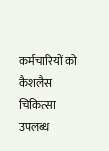कर्मचारियों को कैशलैस चिकित्सा उपलब्ध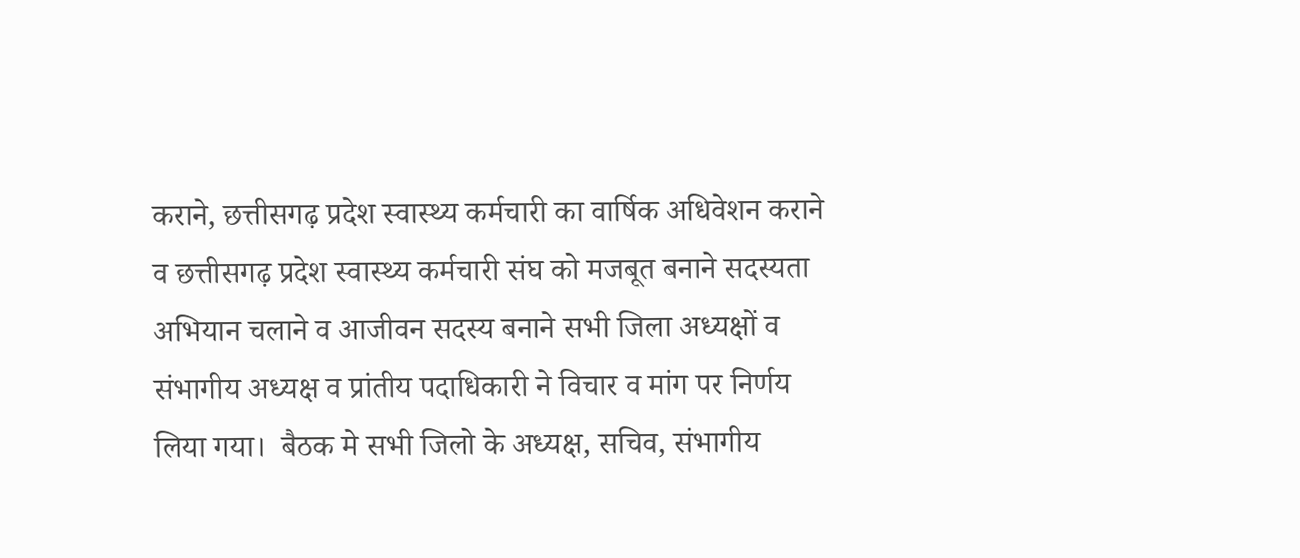कराने, छत्तीसगढ़ प्रदेश स्वास्थ्य कर्मचारी का वार्षिक अधिवेशन कराने व छत्तीसगढ़ प्रदेश स्वास्थ्य कर्मचारी संघ को मजबूत बनाने सदस्यता अभियान चलाने व आजीवन सदस्य बनाने सभी जिला अध्यक्षों व संभागीय अध्यक्ष व प्रांतीय पदाधिकारी ने विचार व मांग पर निर्णय लिया गया।  बैठक मे सभी जिलो के अध्यक्ष, सचिव, संभागीय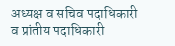अध्यक्ष व सचिव पदाधिकारी व प्रांतीय पदाधिकारी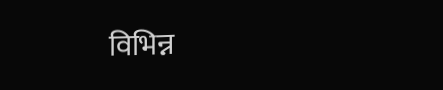विभिन्न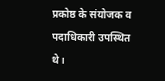प्रकोष्ठ के संयोजक व पदाधिकारी उपस्थित थे।